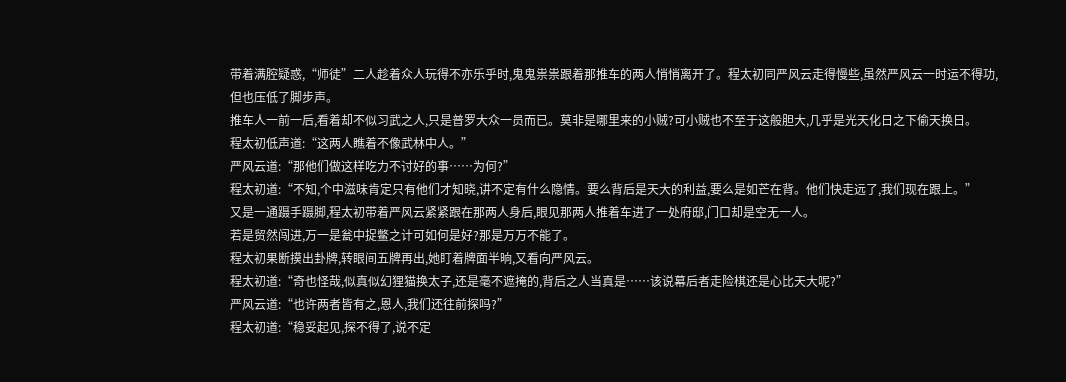带着满腔疑惑,“师徒”二人趁着众人玩得不亦乐乎时,鬼鬼祟祟跟着那推车的两人悄悄离开了。程太初同严风云走得慢些,虽然严风云一时运不得功,但也压低了脚步声。
推车人一前一后,看着却不似习武之人,只是普罗大众一员而已。莫非是哪里来的小贼?可小贼也不至于这般胆大,几乎是光天化日之下偷天换日。
程太初低声道:“这两人瞧着不像武林中人。”
严风云道:“那他们做这样吃力不讨好的事……为何?”
程太初道:“不知,个中滋味肯定只有他们才知晓,讲不定有什么隐情。要么背后是天大的利益,要么是如芒在背。他们快走远了,我们现在跟上。”
又是一通蹑手蹑脚,程太初带着严风云紧紧跟在那两人身后,眼见那两人推着车进了一处府邸,门口却是空无一人。
若是贸然闯进,万一是瓮中捉鳖之计可如何是好?那是万万不能了。
程太初果断摸出卦牌,转眼间五牌再出,她盯着牌面半晌,又看向严风云。
程太初道:“奇也怪哉,似真似幻狸猫换太子,还是毫不遮掩的,背后之人当真是……该说幕后者走险棋还是心比天大呢?”
严风云道:“也许两者皆有之,恩人,我们还往前探吗?”
程太初道:“稳妥起见,探不得了,说不定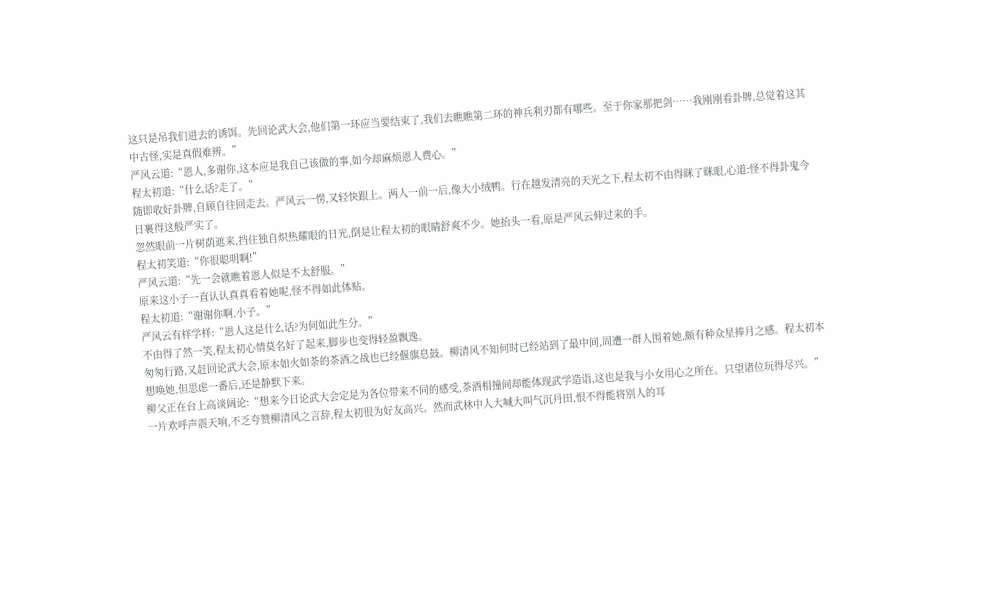这只是吊我们进去的诱饵。先回论武大会,他们第一环应当要结束了,我们去瞧瞧第二环的神兵利刃都有哪些。至于你家那把剑……我刚刚看卦牌,总觉着这其中古怪,实是真假难辨。”
严风云道:“恩人,多谢你,这本应是我自己该做的事,如今却麻烦恩人费心。”
程太初道:“什么话?走了。”
随即收好卦牌,自顾自往回走去。严风云一愣,又轻快跟上。两人一前一后,像大小绒鸭。行在越发清亮的天光之下,程太初不由得眯了眯眼,心道:怪不得卦鬼今日裹得这般严实了。
忽然眼前一片树荫遮来,挡住独自炽热耀眼的日光,倒是让程太初的眼睛舒爽不少。她抬头一看,原是严风云伸过来的手。
程太初笑道:“你很聪明啊!”
严风云道:“先一会就瞧着恩人似是不太舒服。”
原来这小子一直认认真真看着她呢,怪不得如此体贴。
程太初道:“谢谢你啊,小子。”
严风云有样学样:“恩人这是什么话?为何如此生分。”
不由得了然一笑,程太初心情莫名好了起来,脚步也变得轻盈飘逸。
匆匆行路,又赶回论武大会,原本如火如荼的茶酒之战也已经偃旗息鼓。柳清风不知何时已经站到了最中间,周遭一群人围着她,颇有种众星捧月之感。程太初本想唤她,但思虑一番后,还是静默下来。
柳父正在台上高谈阔论:“想来今日论武大会定是为各位带来不同的感受,茶酒相撞间却能体现武学造诣,这也是我与小女用心之所在。只望诸位玩得尽兴。”
一片欢呼声震天响,不乏夸赞柳清风之言辞,程太初很为好友高兴。然而武林中人大喊大叫气沉丹田,恨不得能将别人的耳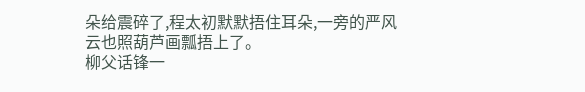朵给震碎了,程太初默默捂住耳朵,一旁的严风云也照葫芦画瓢捂上了。
柳父话锋一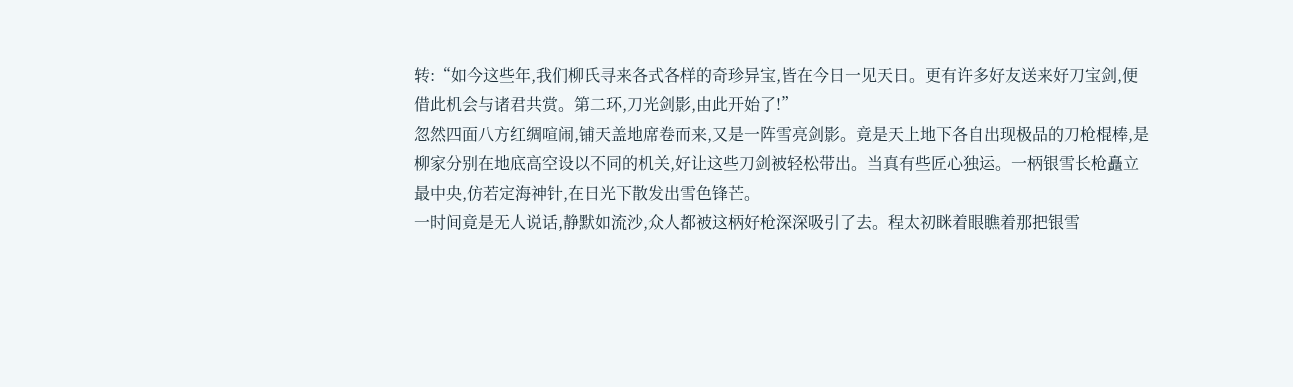转:“如今这些年,我们柳氏寻来各式各样的奇珍异宝,皆在今日一见天日。更有许多好友送来好刀宝剑,便借此机会与诸君共赏。第二环,刀光剑影,由此开始了!”
忽然四面八方红绸喧闹,铺天盖地席卷而来,又是一阵雪亮剑影。竟是天上地下各自出现极品的刀枪棍棒,是柳家分别在地底高空设以不同的机关,好让这些刀剑被轻松带出。当真有些匠心独运。一柄银雪长枪矗立最中央,仿若定海神针,在日光下散发出雪色锋芒。
一时间竟是无人说话,静默如流沙,众人都被这柄好枪深深吸引了去。程太初眯着眼瞧着那把银雪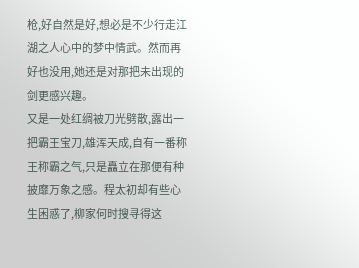枪,好自然是好,想必是不少行走江湖之人心中的梦中情武。然而再好也没用,她还是对那把未出现的剑更感兴趣。
又是一处红绸被刀光劈散,露出一把霸王宝刀,雄浑天成,自有一番称王称霸之气,只是矗立在那便有种披靡万象之感。程太初却有些心生困惑了,柳家何时搜寻得这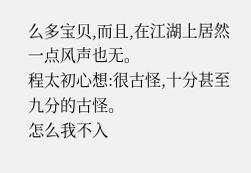么多宝贝,而且,在江湖上居然一点风声也无。
程太初心想:很古怪,十分甚至九分的古怪。
怎么我不入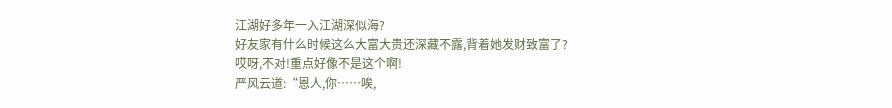江湖好多年一入江湖深似海?
好友家有什么时候这么大富大贵还深藏不露,背着她发财致富了?
哎呀,不对!重点好像不是这个啊!
严风云道:“恩人,你……唉,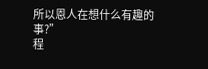所以恩人在想什么有趣的事?”
程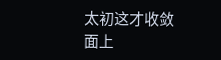太初这才收敛面上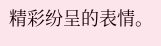精彩纷呈的表情。